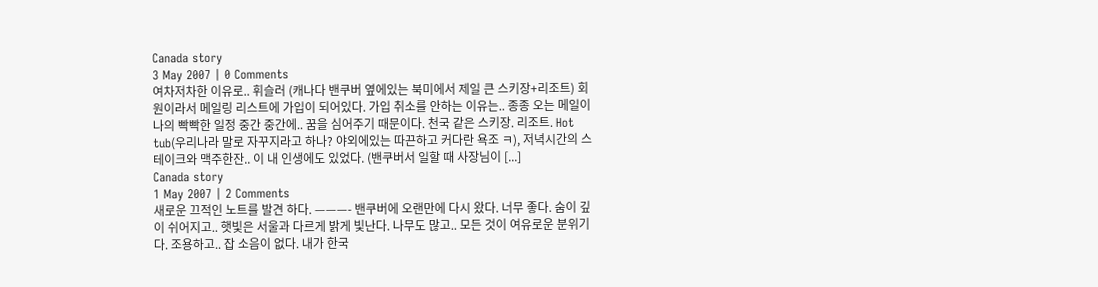Canada story
3 May 2007 | 0 Comments
여차저차한 이유로.. 휘슬러 (캐나다 밴쿠버 옆에있는 북미에서 제일 큰 스키장+리조트) 회원이라서 메일링 리스트에 가입이 되어있다. 가입 취소를 안하는 이유는.. 종종 오는 메일이 나의 빡빡한 일정 중간 중간에.. 꿈을 심어주기 때문이다. 천국 같은 스키장. 리조트. Hot tub(우리나라 말로 자꾸지라고 하나? 야외에있는 따끈하고 커다란 욕조 ㅋ), 저녁시간의 스테이크와 맥주한잔.. 이 내 인생에도 있었다. (밴쿠버서 일할 때 사장님이 [...]
Canada story
1 May 2007 | 2 Comments
새로운 끄적인 노트를 발견 하다. ———- 밴쿠버에 오랜만에 다시 왔다. 너무 좋다. 숨이 깊이 쉬어지고.. 햇빛은 서울과 다르게 밝게 빛난다. 나무도 많고.. 모든 것이 여유로운 분위기다. 조용하고.. 잡 소음이 없다. 내가 한국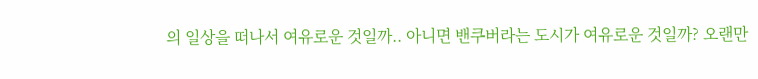의 일상을 떠나서 여유로운 것일까.. 아니면 밴쿠버라는 도시가 여유로운 것일까? 오랜만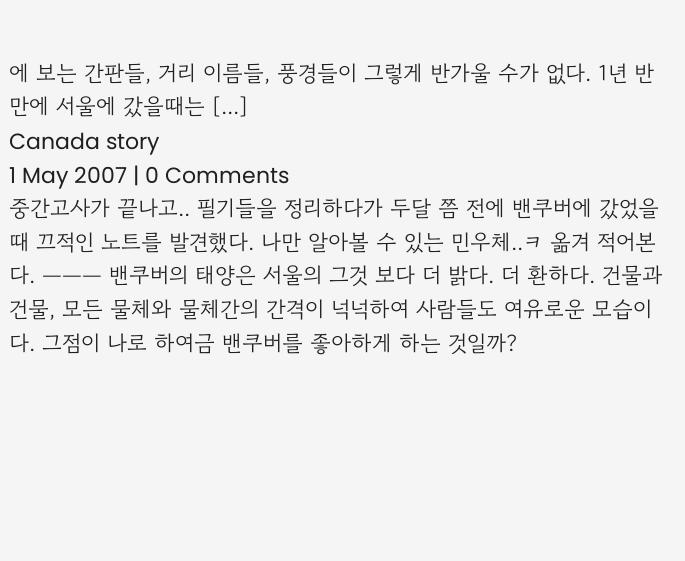에 보는 간판들, 거리 이름들, 풍경들이 그렇게 반가울 수가 없다. 1년 반만에 서울에 갔을때는 [...]
Canada story
1 May 2007 | 0 Comments
중간고사가 끝나고.. 필기들을 정리하다가 두달 쯤 전에 밴쿠버에 갔었을때 끄적인 노트를 발견했다. 나만 알아볼 수 있는 민우체..ㅋ 옮겨 적어본다. ——— 밴쿠버의 태양은 서울의 그것 보다 더 밝다. 더 환하다. 건물과 건물, 모든 물체와 물체간의 간격이 넉넉하여 사람들도 여유로운 모습이다. 그점이 나로 하여금 밴쿠버를 좋아하게 하는 것일까?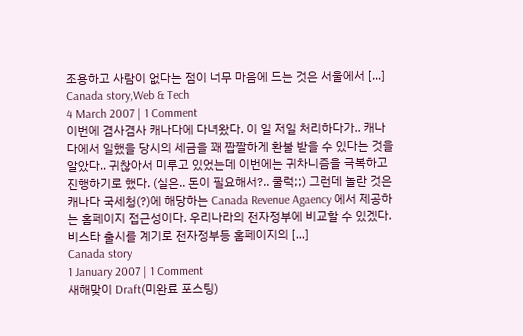조용하고 사람이 없다는 점이 너무 마음에 드는 것은 서울에서 [...]
Canada story,Web & Tech
4 March 2007 | 1 Comment
이번에 겸사겸사 캐나다에 다녀왔다. 이 일 저일 처리하다가.. 캐나다에서 일했을 당시의 세금을 꽤 짭짤하게 환불 받을 수 있다는 것을 알았다.. 귀찮아서 미루고 있었는데 이번에는 귀차니즘을 극복하고 진행하기로 했다. (실은.. 돈이 필요해서?.. 쿨럭;;) 그런데 놀란 것은 캐나다 국세청(?)에 해당하는 Canada Revenue Agaency 에서 제공하는 홈페이지 접근성이다. 우리나라의 전자정부에 비교할 수 있겠다. 비스타 출시를 계기로 전자정부등 홈페이지의 [...]
Canada story
1 January 2007 | 1 Comment
새해맞이 Draft(미완료 포스팅)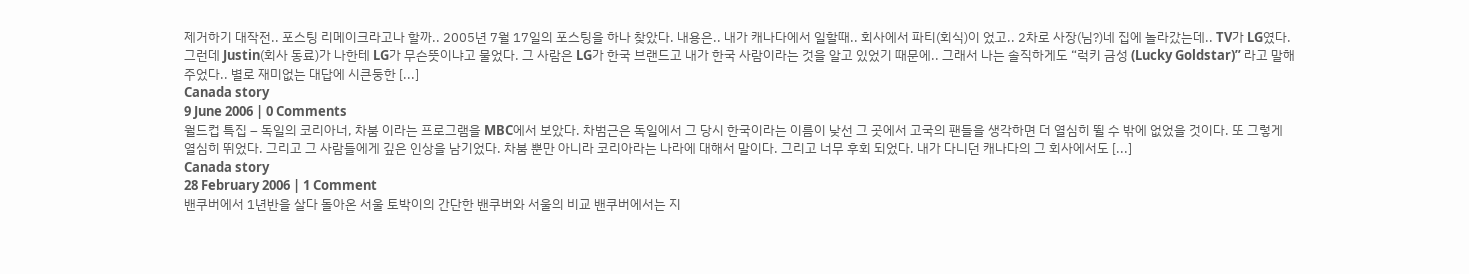제거하기 대작전.. 포스팅 리메이크라고나 할까.. 2005년 7월 17일의 포스팅을 하나 찾았다. 내용은.. 내가 캐나다에서 일할때.. 회사에서 파티(회식)이 었고.. 2차로 사장(님?)네 집에 놀라갔는데.. TV가 LG였다. 그런데 Justin(회사 동료)가 나한테 LG가 무슨뜻이냐고 물었다. 그 사람은 LG가 한국 브랜드고 내가 한국 사람이라는 것을 알고 있었기 때문에.. 그래서 나는 솔직하게도 “럭키 금성 (Lucky Goldstar)” 라고 말해 주었다.. 별로 재미없는 대답에 시큰둥한 [...]
Canada story
9 June 2006 | 0 Comments
월드컵 특집 – 독일의 코리아너, 차붐 이라는 프로그램을 MBC에서 보았다. 차범근은 독일에서 그 당시 한국이라는 이름이 낮선 그 곳에서 고국의 팬들을 생각하면 더 열심히 뛸 수 밖에 없었을 것이다. 또 그렇게 열심히 뛰었다. 그리고 그 사람들에게 깊은 인상을 남기었다. 차붐 뿐만 아니라 코리아라는 나라에 대해서 말이다. 그리고 너무 후회 되었다. 내가 다니던 캐나다의 그 회사에서도 [...]
Canada story
28 February 2006 | 1 Comment
밴쿠버에서 1년반을 살다 돌아온 서울 토박이의 간단한 밴쿠버와 서울의 비교 밴쿠버에서는 지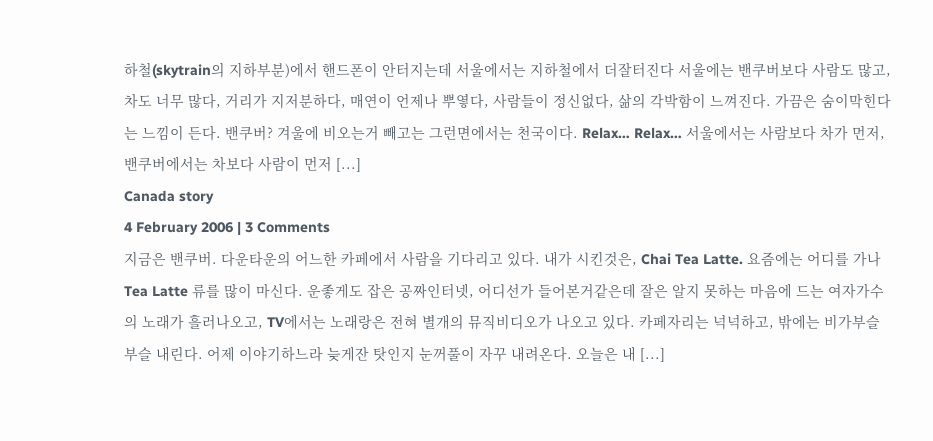하철(skytrain의 지하부분)에서 핸드폰이 안터지는데 서울에서는 지하철에서 더잘터진다 서울에는 밴쿠버보다 사람도 많고, 차도 너무 많다, 거리가 지저분하다, 매연이 언제나 뿌옇다, 사람들이 정신없다, 삶의 각박함이 느껴진다. 가끔은 숨이막힌다는 느낌이 든다. 밴쿠버? 겨울에 비오는거 빼고는 그런면에서는 천국이다. Relax… Relax… 서울에서는 사람보다 차가 먼저, 밴쿠버에서는 차보다 사람이 먼저 [...]
Canada story
4 February 2006 | 3 Comments
지금은 밴쿠버. 다운타운의 어느한 카페에서 사람을 기다리고 있다. 내가 시킨것은, Chai Tea Latte. 요즘에는 어디를 가나 Tea Latte 류를 많이 마신다. 운좋게도 잡은 공짜인터넷, 어디선가 들어본거같은데 잘은 알지 못하는 마음에 드는 여자가수의 노래가 흘러나오고, TV에서는 노래랑은 전혀 별개의 뮤직비디오가 나오고 있다. 카페자리는 넉넉하고, 밖에는 비가부슬부슬 내린다. 어제 이야기하느라 늦게잔 탓인지 눈꺼풀이 자꾸 내려온다. 오늘은 내 [...]